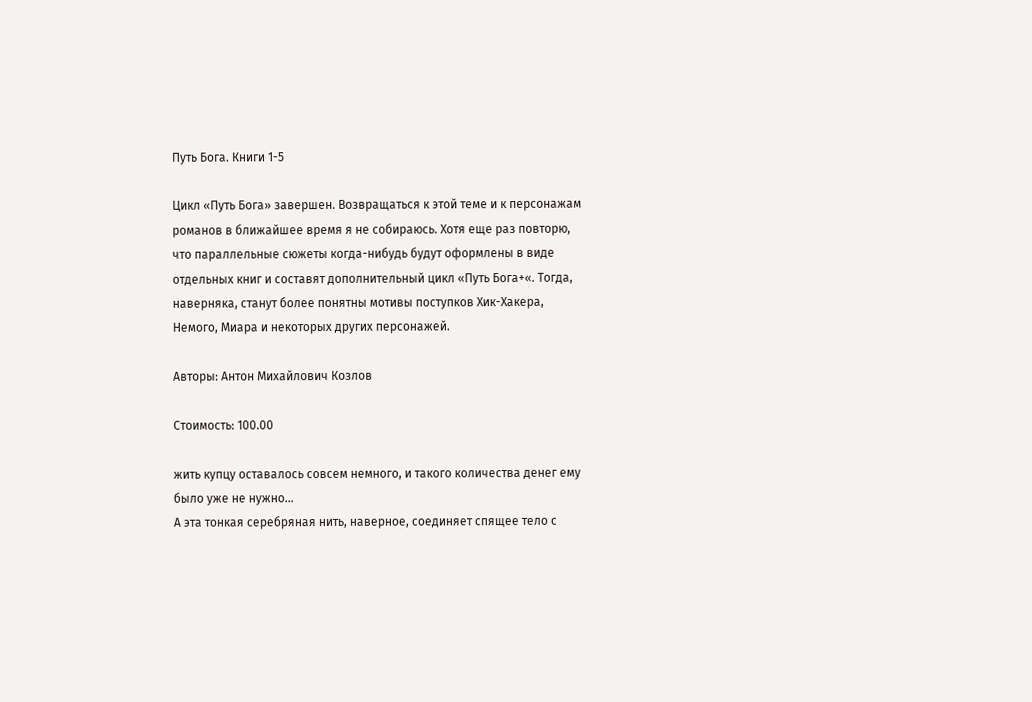Путь Бога. Книги 1-5

Цикл «Путь Бога» завершен. Возвращаться к этой теме и к персонажам романов в ближайшее время я не собираюсь. Хотя еще раз повторю, что параллельные сюжеты когда-нибудь будут оформлены в виде отдельных книг и составят дополнительный цикл «Путь Бога+«. Тогда, наверняка, станут более понятны мотивы поступков Хик-Хакера, Немого, Миара и некоторых других персонажей.

Авторы: Антон Михайлович Козлов

Стоимость: 100.00

жить купцу оставалось совсем немного, и такого количества денег ему было уже не нужно…
А эта тонкая серебряная нить, наверное, соединяет спящее тело с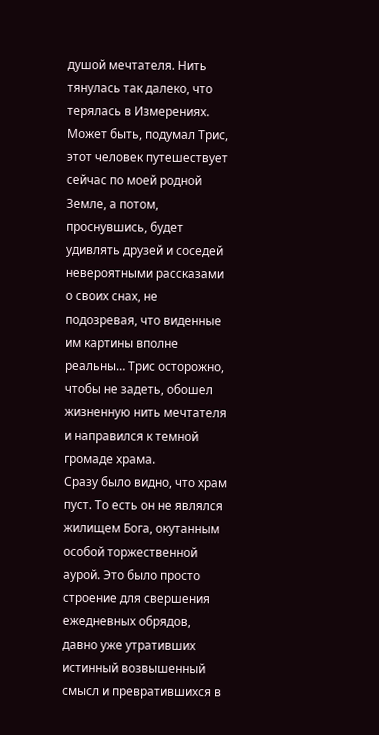душой мечтателя. Нить тянулась так далеко, что терялась в Измерениях. Может быть, подумал Трис, этот человек путешествует сейчас по моей родной Земле, а потом, проснувшись, будет удивлять друзей и соседей невероятными рассказами о своих снах, не подозревая, что виденные им картины вполне реальны… Трис осторожно, чтобы не задеть, обошел жизненную нить мечтателя и направился к темной громаде храма.
Сразу было видно, что храм пуст. То есть он не являлся жилищем Бога, окутанным особой торжественной аурой. Это было просто строение для свершения ежедневных обрядов, давно уже утративших истинный возвышенный смысл и превратившихся в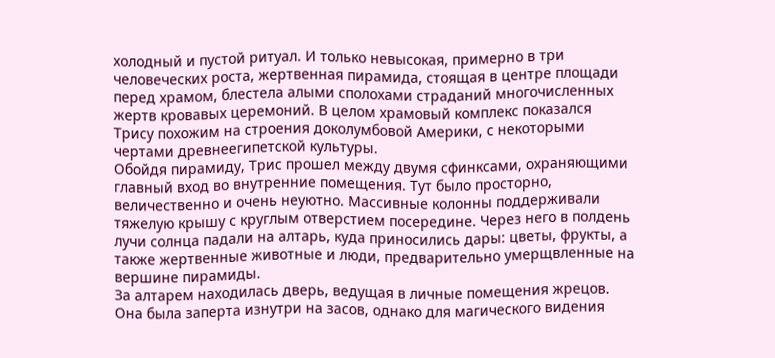холодный и пустой ритуал. И только невысокая, примерно в три человеческих роста, жертвенная пирамида, стоящая в центре площади перед храмом, блестела алыми сполохами страданий многочисленных жертв кровавых церемоний. В целом храмовый комплекс показался Трису похожим на строения доколумбовой Америки, с некоторыми чертами древнеегипетской культуры.
Обойдя пирамиду, Трис прошел между двумя сфинксами, охраняющими главный вход во внутренние помещения. Тут было просторно, величественно и очень неуютно. Массивные колонны поддерживали тяжелую крышу с круглым отверстием посередине. Через него в полдень лучи солнца падали на алтарь, куда приносились дары: цветы, фрукты, а также жертвенные животные и люди, предварительно умерщвленные на вершине пирамиды.
За алтарем находилась дверь, ведущая в личные помещения жрецов. Она была заперта изнутри на засов, однако для магического видения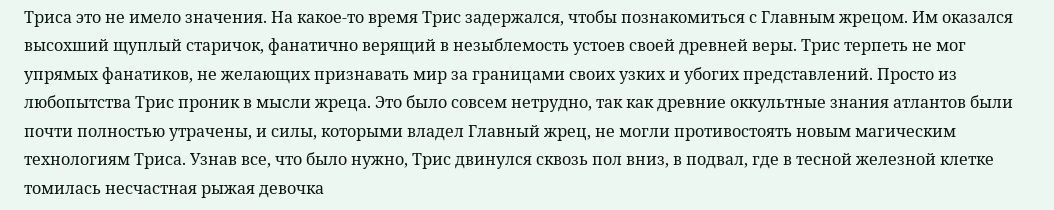Триса это не имело значения. На какое-то время Трис задержался, чтобы познакомиться с Главным жрецом. Им оказался высохший щуплый старичок, фанатично верящий в незыблемость устоев своей древней веры. Трис терпеть не мог упрямых фанатиков, не желающих признавать мир за границами своих узких и убогих представлений. Просто из любопытства Трис проник в мысли жреца. Это было совсем нетрудно, так как древние оккультные знания атлантов были почти полностью утрачены, и силы, которыми владел Главный жрец, не могли противостоять новым магическим технологиям Триса. Узнав все, что было нужно, Трис двинулся сквозь пол вниз, в подвал, где в тесной железной клетке томилась несчастная рыжая девочка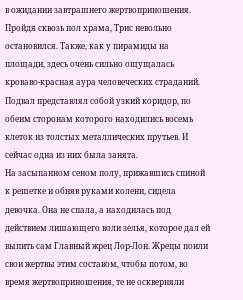в ожидании завтрашнего жертвоприношения.
Пройдя сквозь пол храма, Трис невольно остановился. Также, как у пирамиды на площади, здесь очень сильно ощущалась кроваво-красная аура человеческих страданий. Подвал представлял собой узкий коридор, по обеим сторонам которого находились восемь клеток из толстых металлических прутьев. И сейчас одна из них была занята.
На засыпанном сеном полу, прижавшись спиной к решетке и обняв руками колени, сидела девочка. Она не спала, а находилась под действием лишающего воли зелья, которое дал ей выпить сам Главный жрец Лор-Лон. Жрецы поили свои жертвы этим составом, чтобы потом, во время жертвоприношения, те не оскверняли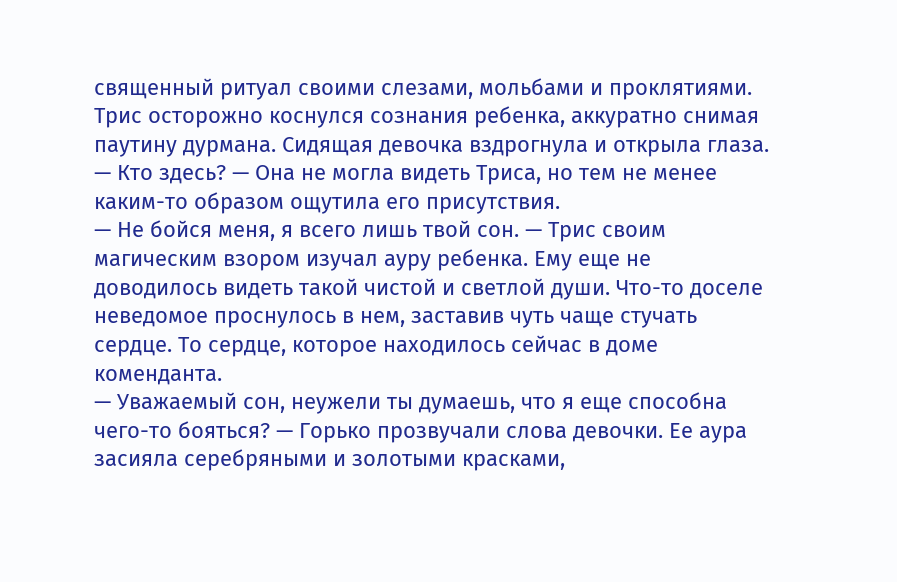священный ритуал своими слезами, мольбами и проклятиями.
Трис осторожно коснулся сознания ребенка, аккуратно снимая паутину дурмана. Сидящая девочка вздрогнула и открыла глаза.
— Кто здесь? — Она не могла видеть Триса, но тем не менее каким-то образом ощутила его присутствия.
— Не бойся меня, я всего лишь твой сон. — Трис своим магическим взором изучал ауру ребенка. Ему еще не доводилось видеть такой чистой и светлой души. Что-то доселе неведомое проснулось в нем, заставив чуть чаще стучать сердце. То сердце, которое находилось сейчас в доме коменданта.
— Уважаемый сон, неужели ты думаешь, что я еще способна чего-то бояться? — Горько прозвучали слова девочки. Ее аура засияла серебряными и золотыми красками,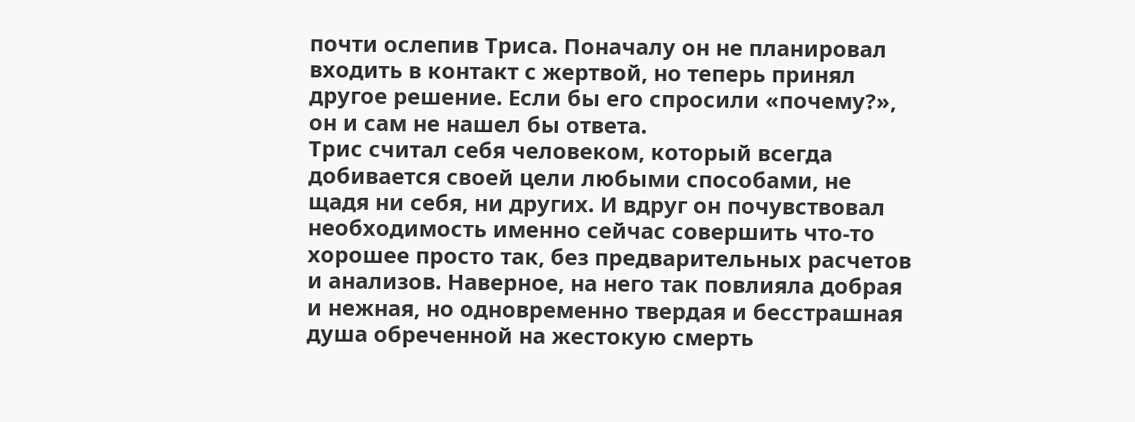почти ослепив Триса. Поначалу он не планировал входить в контакт с жертвой, но теперь принял другое решение. Если бы его спросили «почему?», он и сам не нашел бы ответа.
Трис считал себя человеком, который всегда добивается своей цели любыми способами, не щадя ни себя, ни других. И вдруг он почувствовал необходимость именно сейчас совершить что-то хорошее просто так, без предварительных расчетов и анализов. Наверное, на него так повлияла добрая и нежная, но одновременно твердая и бесстрашная душа обреченной на жестокую смерть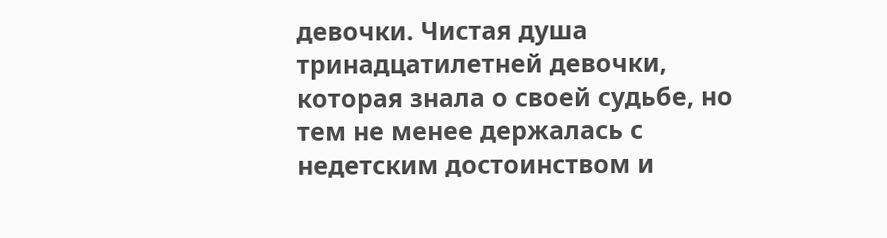девочки. Чистая душа тринадцатилетней девочки, которая знала о своей судьбе, но тем не менее держалась с недетским достоинством и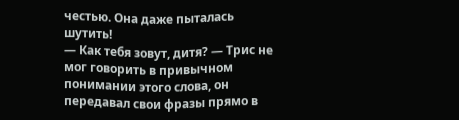честью. Она даже пыталась шутить!
— Как тебя зовут, дитя? — Трис не мог говорить в привычном понимании этого слова, он передавал свои фразы прямо в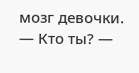мозг девочки.
— Кто ты? —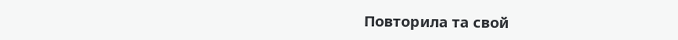Повторила та свой